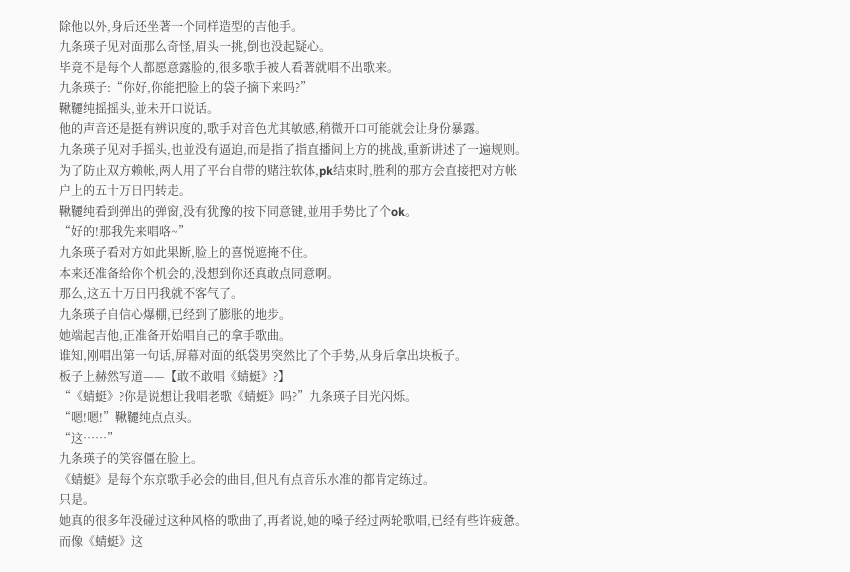除他以外,身后还坐著一个同样造型的吉他手。
九条瑛子见对面那么奇怪,眉头一挑,倒也没起疑心。
毕竟不是每个人都愿意露脸的,很多歌手被人看著就唱不出歌来。
九条瑛子:“你好,你能把脸上的袋子摘下来吗?”
鞦韆纯摇摇头,並未开口说话。
他的声音还是挺有辨识度的,歌手对音色尤其敏感,稍微开口可能就会让身份暴露。
九条瑛子见对手摇头,也並没有逼迫,而是指了指直播间上方的挑战,重新讲述了一遍规则。
为了防止双方赖帐,两人用了平台自带的赌注软体,pk结束时,胜利的那方会直接把对方帐户上的五十万日円转走。
鞦韆纯看到弹出的弹窗,没有犹豫的按下同意键,並用手势比了个ok。
“好的!那我先来唱咯~”
九条瑛子看对方如此果断,脸上的喜悦遮掩不住。
本来还准备给你个机会的,没想到你还真敢点同意啊。
那么,这五十万日円我就不客气了。
九条瑛子自信心爆棚,已经到了膨胀的地步。
她端起吉他,正准备开始唱自己的拿手歌曲。
谁知,刚唱出第一句话,屏幕对面的纸袋男突然比了个手势,从身后拿出块板子。
板子上赫然写道——【敢不敢唱《蜻蜓》?】
“《蜻蜓》?你是说想让我唱老歌《蜻蜓》吗?”九条瑛子目光闪烁。
“嗯!嗯!”鞦韆纯点点头。
“这……”
九条瑛子的笑容僵在脸上。
《蜻蜓》是每个东京歌手必会的曲目,但凡有点音乐水准的都肯定练过。
只是。
她真的很多年没碰过这种风格的歌曲了,再者说,她的嗓子经过两轮歌唱,已经有些许疲惫。
而像《蜻蜓》这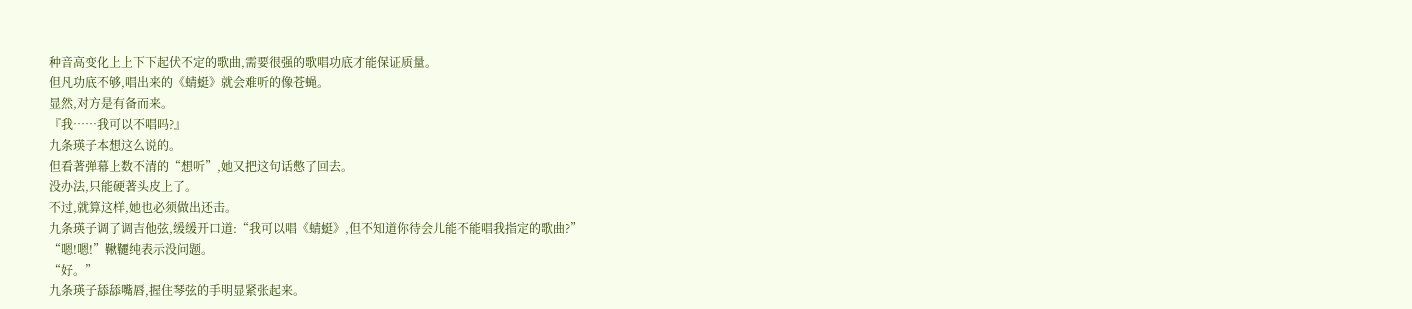种音高变化上上下下起伏不定的歌曲,需要很强的歌唱功底才能保证质量。
但凡功底不够,唱出来的《蜻蜓》就会难听的像苍蝇。
显然,对方是有备而来。
『我……我可以不唱吗?』
九条瑛子本想这么说的。
但看著弹幕上数不清的“想听”,她又把这句话憋了回去。
没办法,只能硬著头皮上了。
不过,就算这样,她也必须做出还击。
九条瑛子调了调吉他弦,缓缓开口道:“我可以唱《蜻蜓》,但不知道你待会儿能不能唱我指定的歌曲?”
“嗯!嗯!”鞦韆纯表示没问题。
“好。”
九条瑛子舔舔嘴唇,握住琴弦的手明显紧张起来。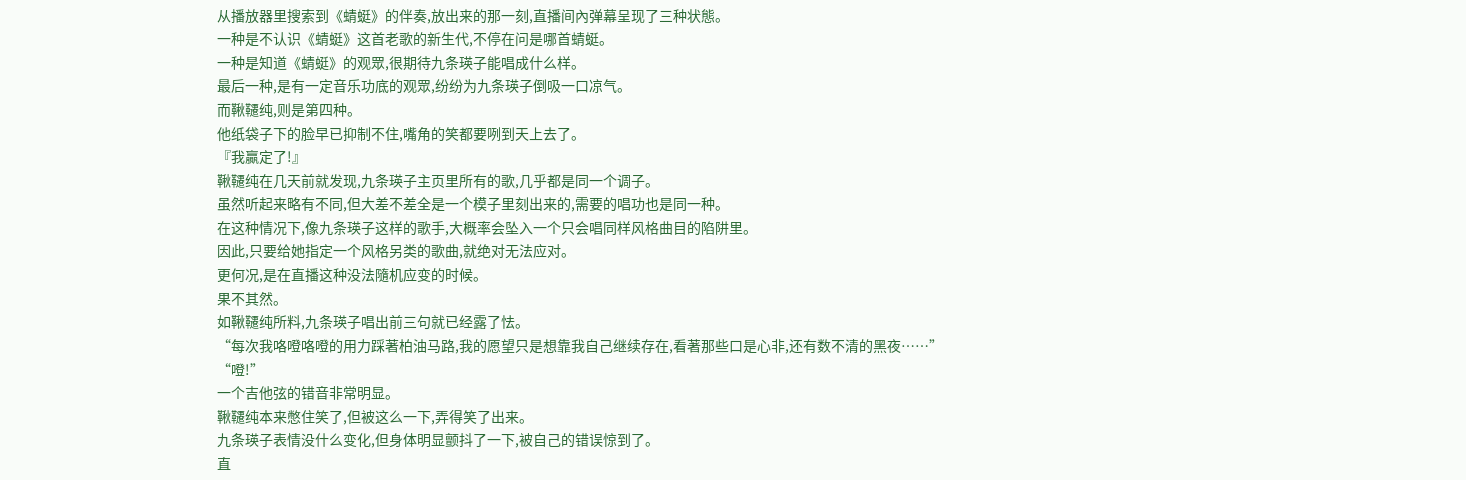从播放器里搜索到《蜻蜓》的伴奏,放出来的那一刻,直播间內弹幕呈现了三种状態。
一种是不认识《蜻蜓》这首老歌的新生代,不停在问是哪首蜻蜓。
一种是知道《蜻蜓》的观眾,很期待九条瑛子能唱成什么样。
最后一种,是有一定音乐功底的观眾,纷纷为九条瑛子倒吸一口凉气。
而鞦韆纯,则是第四种。
他纸袋子下的脸早已抑制不住,嘴角的笑都要咧到天上去了。
『我贏定了!』
鞦韆纯在几天前就发现,九条瑛子主页里所有的歌,几乎都是同一个调子。
虽然听起来略有不同,但大差不差全是一个模子里刻出来的,需要的唱功也是同一种。
在这种情况下,像九条瑛子这样的歌手,大概率会坠入一个只会唱同样风格曲目的陷阱里。
因此,只要给她指定一个风格另类的歌曲,就绝对无法应对。
更何况,是在直播这种没法隨机应变的时候。
果不其然。
如鞦韆纯所料,九条瑛子唱出前三句就已经露了怯。
“每次我咯噔咯噔的用力踩著柏油马路,我的愿望只是想靠我自己继续存在,看著那些口是心非,还有数不清的黑夜……”
“噔!”
一个吉他弦的错音非常明显。
鞦韆纯本来憋住笑了,但被这么一下,弄得笑了出来。
九条瑛子表情没什么变化,但身体明显颤抖了一下,被自己的错误惊到了。
直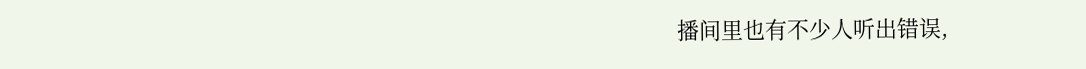播间里也有不少人听出错误,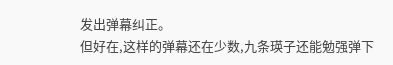发出弹幕纠正。
但好在,这样的弹幕还在少数,九条瑛子还能勉强弹下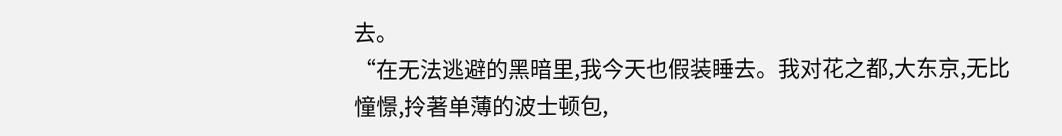去。
“在无法逃避的黑暗里,我今天也假装睡去。我对花之都,大东京,无比憧憬,拎著单薄的波士顿包,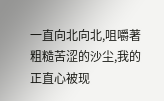一直向北向北,咀嚼著粗糙苦涩的沙尘,我的正直心被现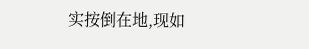实按倒在地,现如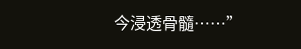今浸透骨髓……”